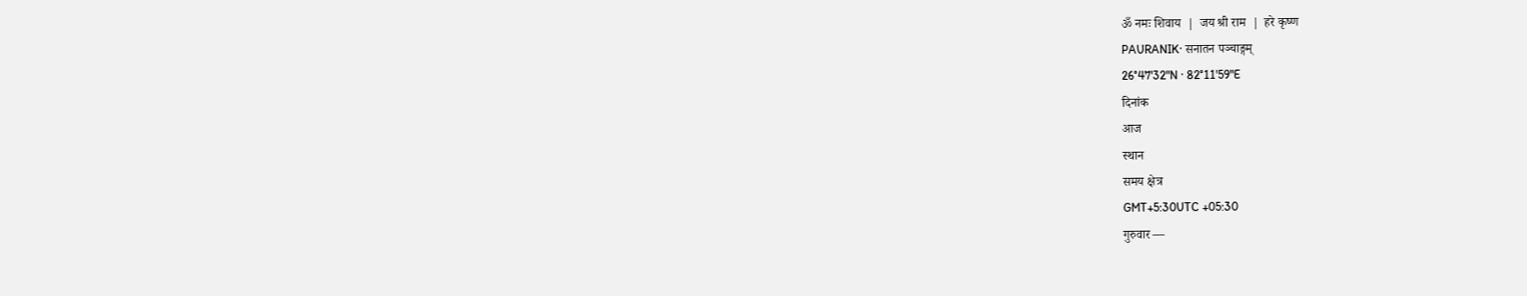ॐ नमः शिवाय  |  जय श्री राम  |  हरे कृष्ण
PAURANIK· सनातन पञ्चाङ्गम्
26°47'32"N · 82°11'59"E
दिनांक
आज
स्थान
समय क्षेत्र
GMT+5:30UTC +05:30
गुरुवार —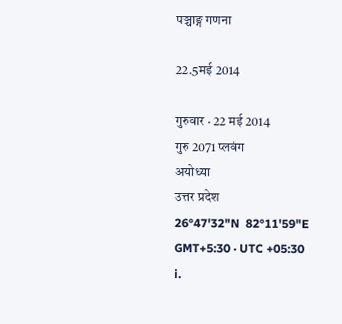पञ्चाङ्ग गणना

22.5मई 2014

गुरुवार · 22 मई 2014
गुरु 2071 प्लवंग
अयोध्या
उत्तर प्रदेश
26°47'32"N  82°11'59"E
GMT+5:30 · UTC +05:30
i.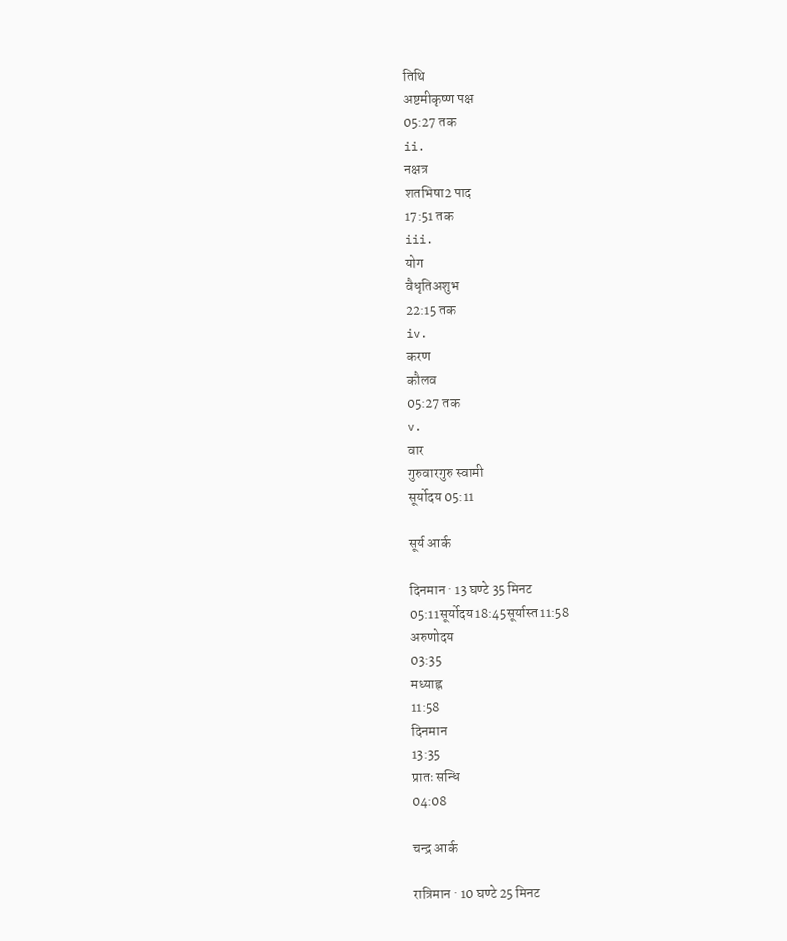तिथि
अष्टमीकृष्ण पक्ष
05:27 तक
ii.
नक्षत्र
शतभिषा2 पाद
17:51 तक
iii.
योग
वैधृतिअशुभ
22:15 तक
iv.
करण
कौलव
05:27 तक
v.
वार
गुरुवारगुरु स्वामी
सूर्योदय 05:11

सूर्य आर्क

दिनमान · 13 घण्टे 35 मिनट
05:11सूर्योदय18:45सूर्यास्त11:58
अरुणोदय
03:35
मध्याह्न
11:58
दिनमान
13:35
प्रातः सन्धि
04:08

चन्द्र आर्क

रात्रिमान · 10 घण्टे 25 मिनट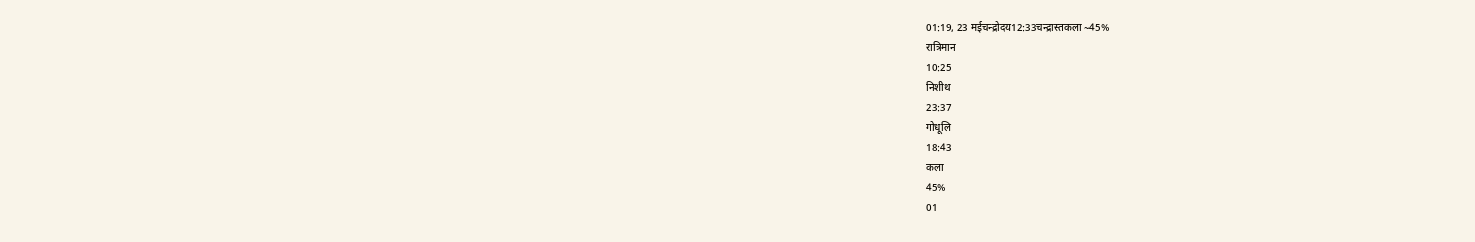01:19, 23 मईचन्द्रोदय12:33चन्द्रास्तकला ~45%
रात्रिमान
10:25
निशीथ
23:37
गोधूलि
18:43
कला
45%
01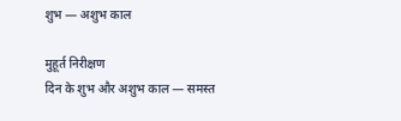शुभ — अशुभ काल

मुहूर्त निरीक्षण
दिन के शुभ और अशुभ काल — समस्त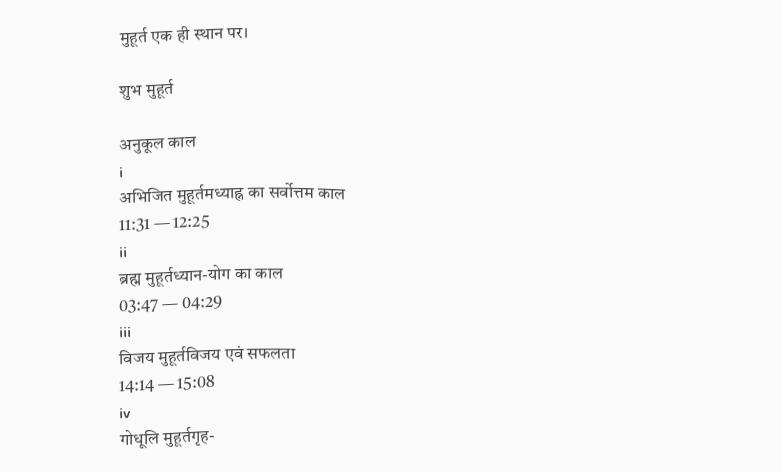मुहूर्त एक ही स्थान पर।

शुभ मुहूर्त

अनुकूल काल
i
अभिजित मुहूर्तमध्याह्न का सर्वोत्तम काल
11:31 — 12:25
ii
ब्रह्म मुहूर्तध्यान-योग का काल
03:47 — 04:29
iii
विजय मुहूर्तविजय एवं सफलता
14:14 — 15:08
iv
गोधूलि मुहूर्तगृह-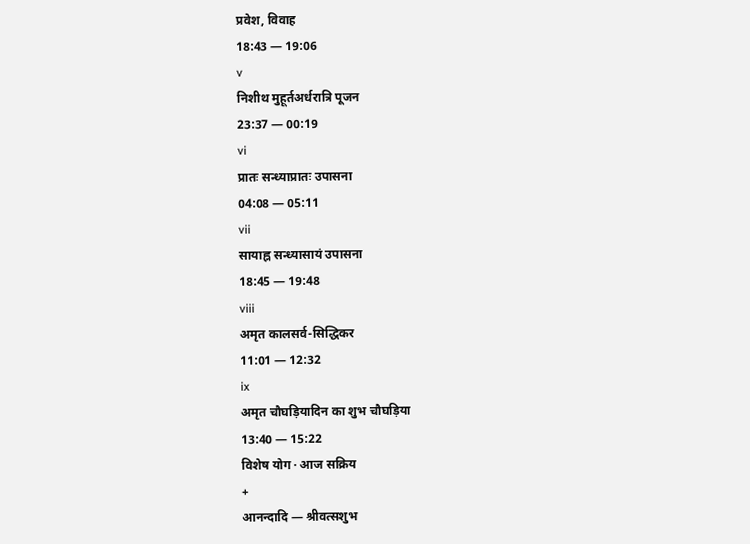प्रवेश, विवाह
18:43 — 19:06
v
निशीथ मुहूर्तअर्धरात्रि पूजन
23:37 — 00:19
vi
प्रातः सन्ध्याप्रातः उपासना
04:08 — 05:11
vii
सायाह्न सन्ध्यासायं उपासना
18:45 — 19:48
viii
अमृत कालसर्व-सिद्धिकर
11:01 — 12:32
ix
अमृत चौघड़ियादिन का शुभ चौघड़िया
13:40 — 15:22
विशेष योग · आज सक्रिय
+
आनन्दादि — श्रीवत्सशुभ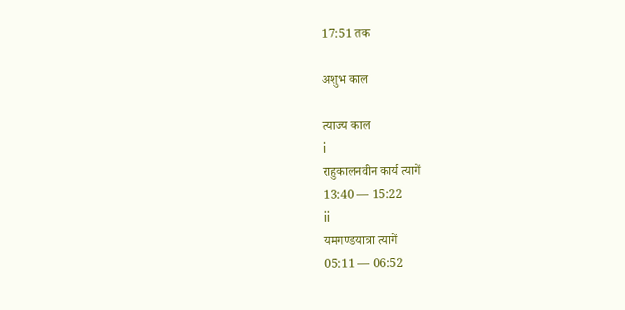17:51 तक

अशुभ काल

त्याज्य काल
i
राहुकालनवीन कार्य त्यागें
13:40 — 15:22
ii
यमगण्डयात्रा त्यागें
05:11 — 06:52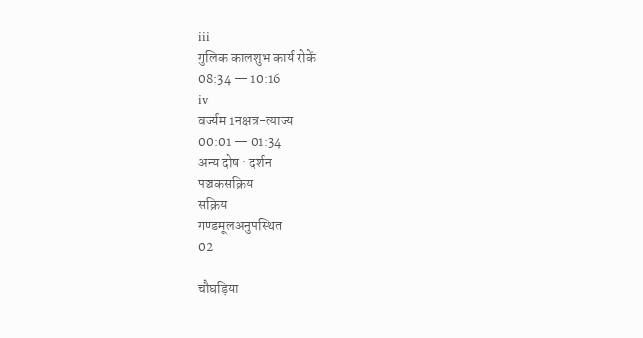iii
गुलिक कालशुभ कार्य रोकें
08:34 — 10:16
iv
वर्ज्यम 1नक्षत्र-त्याज्य
00:01 — 01:34
अन्य दोष · दर्शन
पञ्चकसक्रिय
सक्रिय
गण्डमूलअनुपस्थित
02

चौघड़िया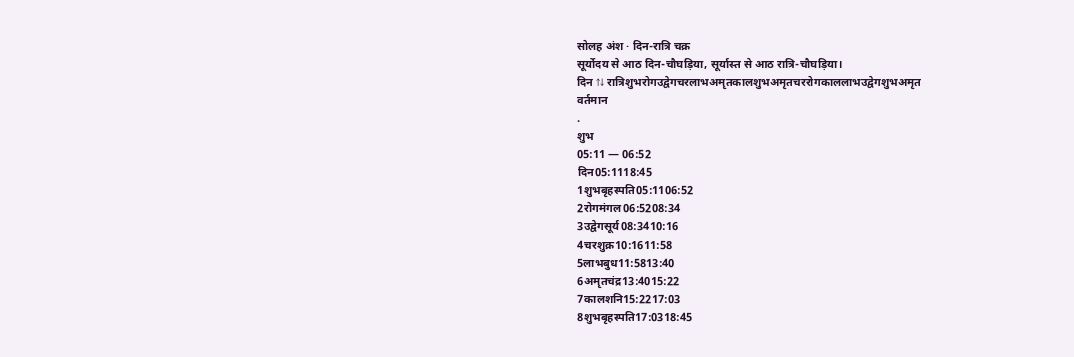सोलह अंश · दिन-रात्रि चक्र
सूर्योदय से आठ दिन-चौघड़िया, सूर्यास्त से आठ रात्रि-चौघड़िया।
दिन ↑↓ रात्रिशुभरोगउद्वेगचरलाभअमृतकालशुभअमृतचररोगकाललाभउद्वेगशुभअमृत
वर्तमान
.
शुभ
05:11 — 06:52
दिन05:1118:45
1शुभबृहस्पति05:1106:52
2रोगमंगल06:5208:34
3उद्वेगसूर्य08:3410:16
4चरशुक्र10:1611:58
5लाभबुध11:5813:40
6अमृतचंद्र13:4015:22
7कालशनि15:2217:03
8शुभबृहस्पति17:0318:45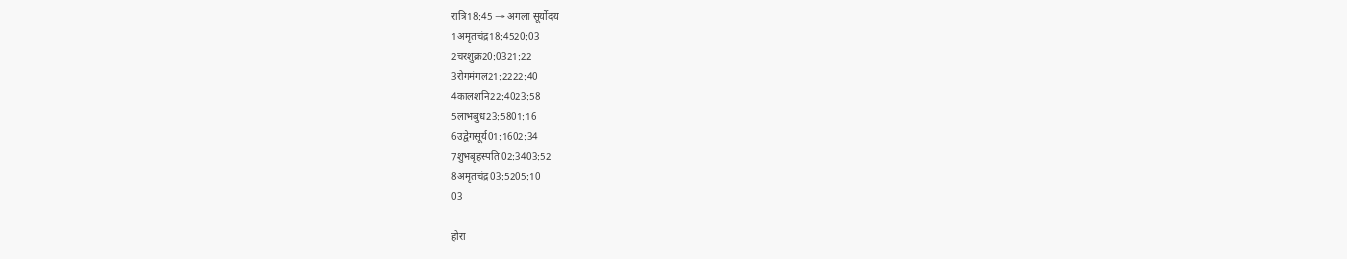रात्रि18:45 → अगला सूर्योदय
1अमृतचंद्र18:4520:03
2चरशुक्र20:0321:22
3रोगमंगल21:2222:40
4कालशनि22:4023:58
5लाभबुध23:5801:16
6उद्वेगसूर्य01:1602:34
7शुभबृहस्पति02:3403:52
8अमृतचंद्र03:5205:10
03

होरा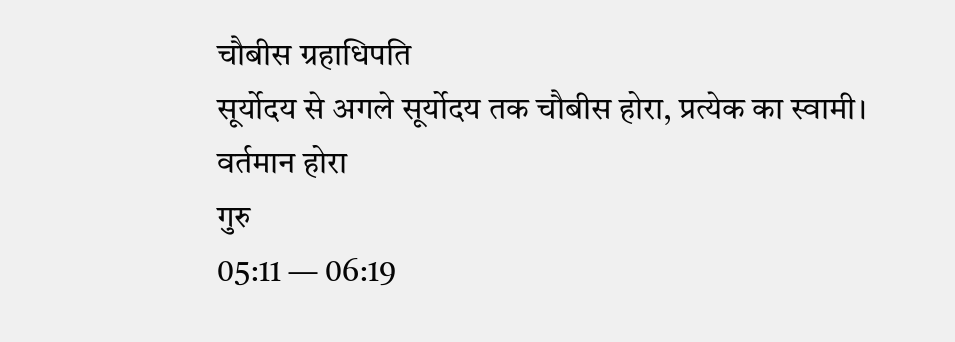चौबीस ग्रहाधिपति
सूर्योदय से अगले सूर्योदय तक चौबीस होरा, प्रत्येक का स्वामी।
वर्तमान होरा
गुरु
05:11 — 06:19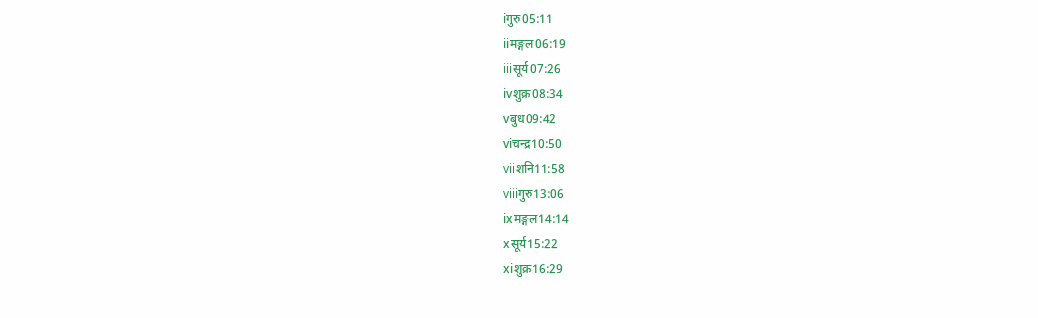iगुरु05:11
iiमङ्गल06:19
iiiसूर्य07:26
ivशुक्र08:34
vबुध09:42
viचन्द्र10:50
viiशनि11:58
viiiगुरु13:06
ixमङ्गल14:14
xसूर्य15:22
xiशुक्र16:29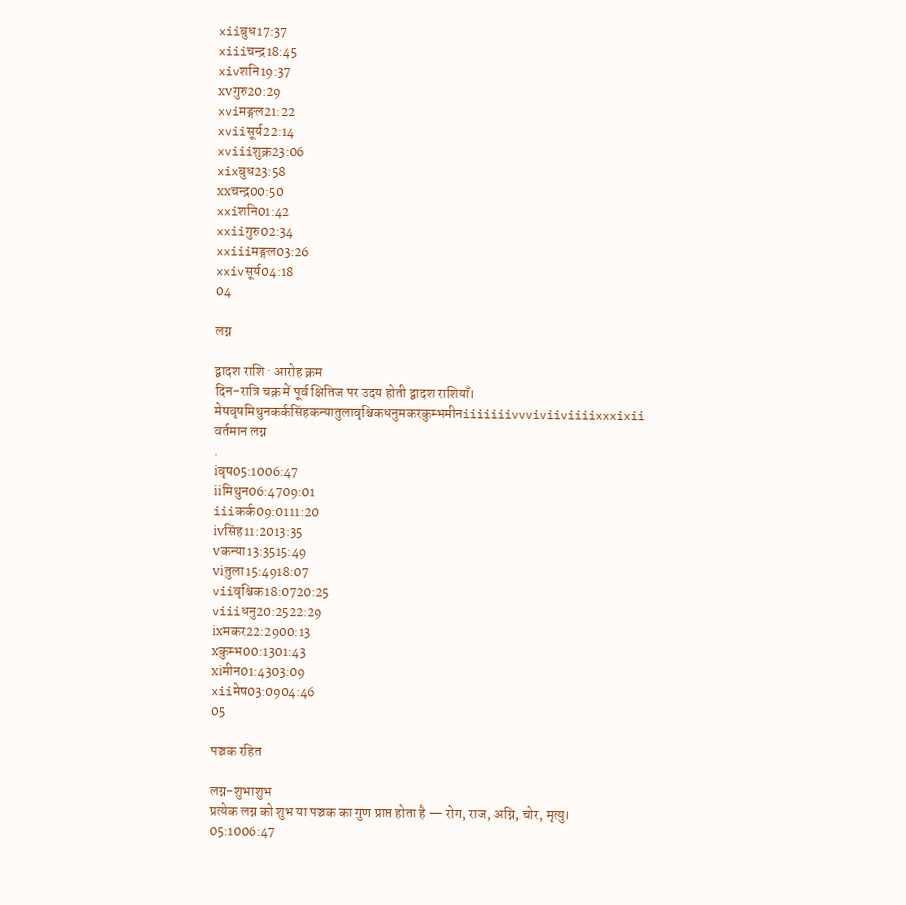xiiबुध17:37
xiiiचन्द्र18:45
xivशनि19:37
xvगुरु20:29
xviमङ्गल21:22
xviiसूर्य22:14
xviiiशुक्र23:06
xixबुध23:58
xxचन्द्र00:50
xxiशनि01:42
xxiiगुरु02:34
xxiiiमङ्गल03:26
xxivसूर्य04:18
04

लग्न

द्वादश राशि · आरोह क्रम
दिन-रात्रि चक्र में पूर्व क्षितिज पर उदय होती द्वादश राशियाँ।
मेषवृषमिथुनकर्कसिंहकन्यातुलावृश्चिकधनुमकरकुम्भमीनiiiiiiivvviviiviiiixxxixii
वर्तमान लग्न
.
iवृष05:1006:47
iiमिथुन06:4709:01
iiiकर्क09:0111:20
ivसिंह11:2013:35
vकन्या13:3515:49
viतुला15:4918:07
viiवृश्चिक18:0720:25
viiiधनु20:2522:29
ixमकर22:2900:13
xकुम्भ00:1301:43
xiमीन01:4303:09
xiiमेष03:0904:46
05

पञ्चक रहित

लग्न-शुभाशुभ
प्रत्येक लग्न को शुभ या पञ्चक का गुण प्राप्त होता है — रोग, राज, अग्नि, चोर, मृत्यु।
05:1006:47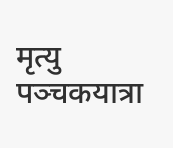मृत्यु पञ्चकयात्रा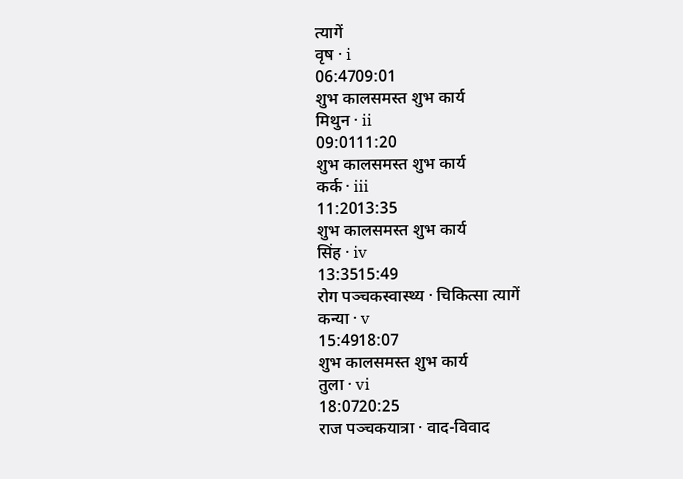त्यागें
वृष · i
06:4709:01
शुभ कालसमस्त शुभ कार्य
मिथुन · ii
09:0111:20
शुभ कालसमस्त शुभ कार्य
कर्क · iii
11:2013:35
शुभ कालसमस्त शुभ कार्य
सिंह · iv
13:3515:49
रोग पञ्चकस्वास्थ्य · चिकित्सा त्यागें
कन्या · v
15:4918:07
शुभ कालसमस्त शुभ कार्य
तुला · vi
18:0720:25
राज पञ्चकयात्रा · वाद-विवाद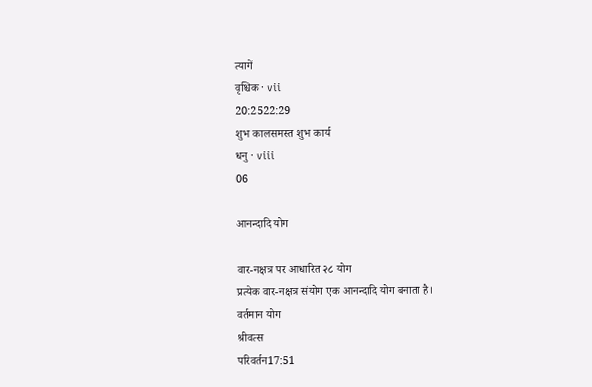त्यागें
वृश्चिक · vii
20:2522:29
शुभ कालसमस्त शुभ कार्य
धनु · viii
06

आनन्दादि योग

वार-नक्षत्र पर आधारित २८ योग
प्रत्येक वार-नक्षत्र संयोग एक आनन्दादि योग बनाता है।
वर्तमान योग
श्रीवत्स
परिवर्तन17:51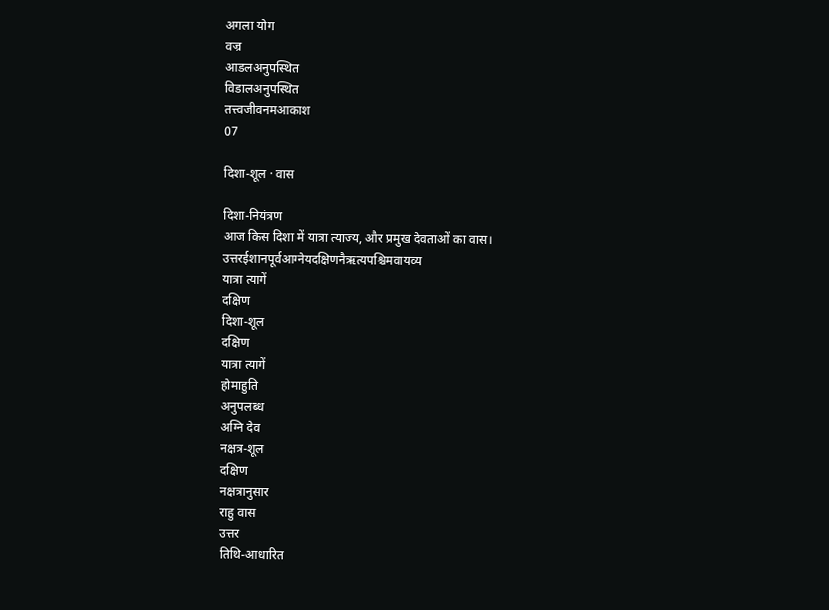अगला योग
वज्र
आडलअनुपस्थित
विडालअनुपस्थित
तत्त्वजीवनमआकाश
07

दिशा-शूल · वास

दिशा-नियंत्रण
आज किस दिशा में यात्रा त्याज्य, और प्रमुख देवताओं का वास।
उत्तरईशानपूर्वआग्नेयदक्षिणनैऋत्यपश्चिमवायव्य
यात्रा त्यागें
दक्षिण
दिशा-शूल
दक्षिण
यात्रा त्यागें
होमाहुति
अनुपलब्ध
अग्नि देव
नक्षत्र-शूल
दक्षिण
नक्षत्रानुसार
राहु वास
उत्तर
तिथि-आधारित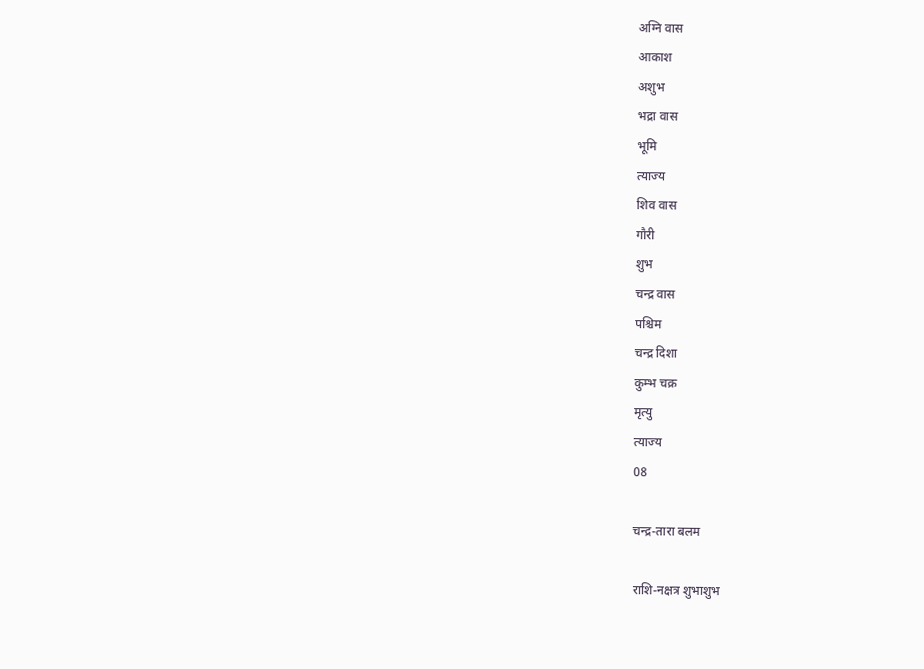अग्नि वास
आकाश
अशुभ
भद्रा वास
भूमि
त्याज्य
शिव वास
गौरी
शुभ
चन्द्र वास
पश्चिम
चन्द्र दिशा
कुम्भ चक्र
मृत्यु
त्याज्य
08

चन्द्र-तारा बलम

राशि-नक्षत्र शुभाशुभ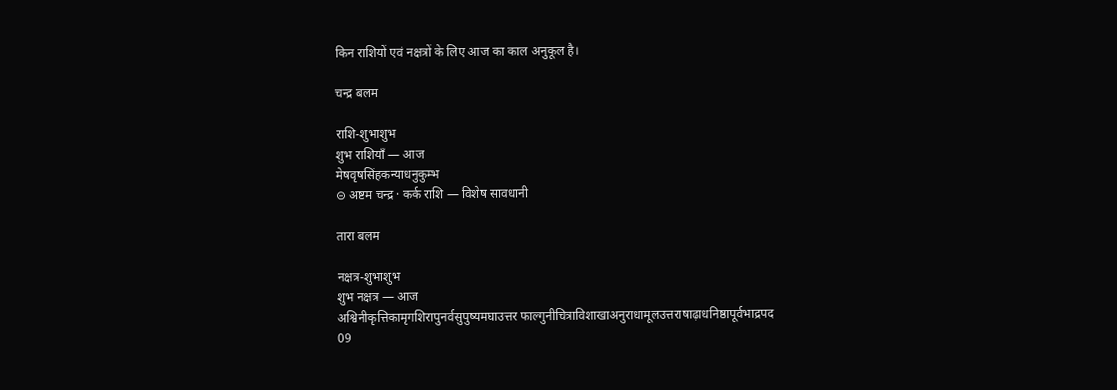किन राशियों एवं नक्षत्रों के लिए आज का काल अनुकूल है।

चन्द्र बलम

राशि-शुभाशुभ
शुभ राशियाँ — आज
मेषवृषसिंहकन्याधनुकुम्भ
⊝ अष्टम चन्द्र · कर्क राशि — विशेष सावधानी

तारा बलम

नक्षत्र-शुभाशुभ
शुभ नक्षत्र — आज
अश्विनीकृत्तिकामृगशिरापुनर्वसुपुष्यमघाउत्तर फाल्गुनीचित्राविशाखाअनुराधामूलउत्तराषाढ़ाधनिष्ठापूर्वभाद्रपद
09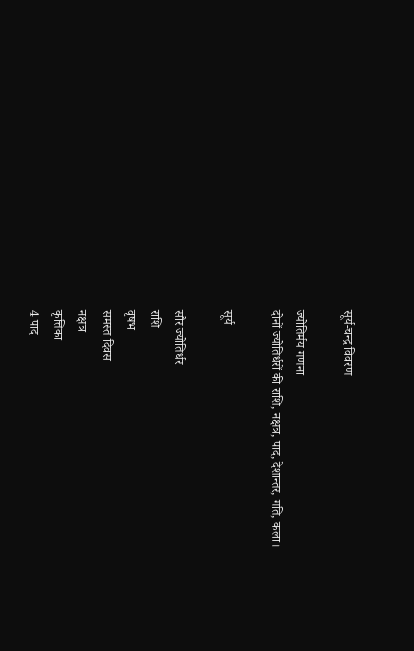सूर्य-चन्द्र विवरण

ज्योतिर्मय गणना
दोनों ज्योतिर्धरों की राशि, नक्षत्र, पाद, देशान्तर, गति, कला।

सूर्य

सौर ज्योतिर्धर
राशि
वृषभ
समस्त दिवस
नक्षत्र
कृत्तिका
4 पाद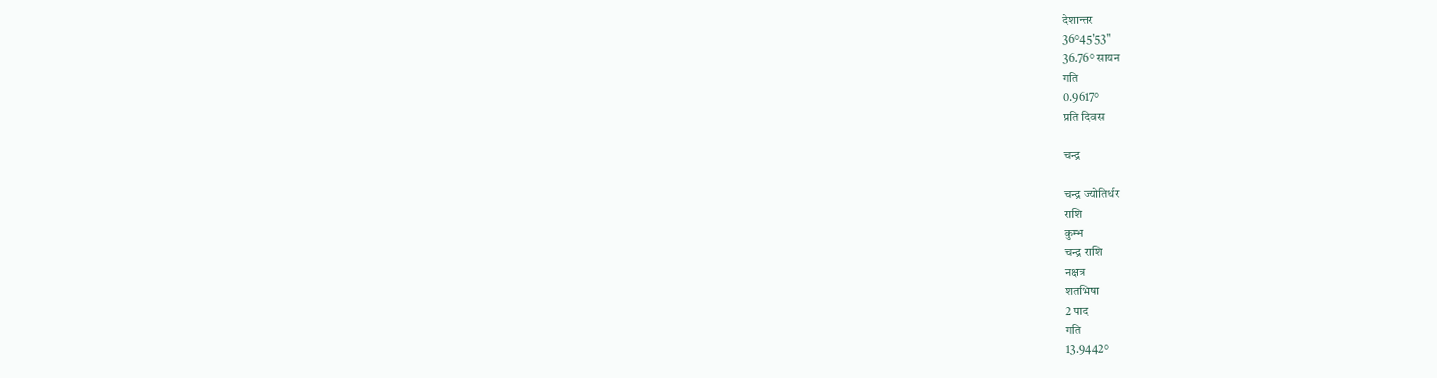देशान्तर
36°45'53"
36.76° सायन
गति
0.9617°
प्रति दिवस

चन्द्र

चन्द्र ज्योतिर्धर
राशि
कुम्भ
चन्द्र राशि
नक्षत्र
शतभिषा
2 पाद
गति
13.9442°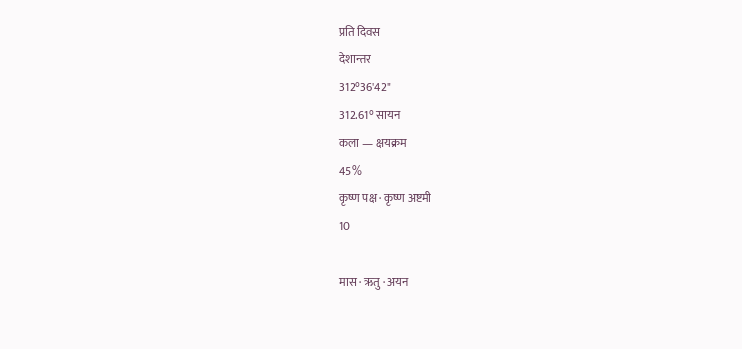प्रति दिवस
देशान्तर
312°36'42"
312.61° सायन
कला — क्षयक्रम
45%
कृष्ण पक्ष · कृष्ण अष्टमी
10

मास · ऋतु · अयन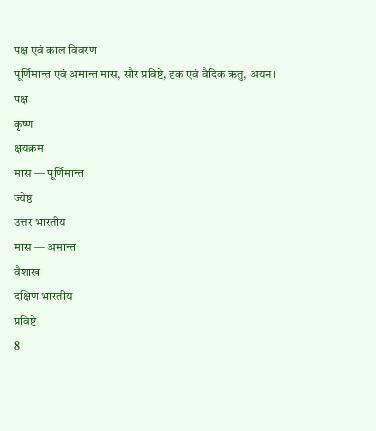पक्ष एवं काल विवरण
पूर्णिमान्त एवं अमान्त मास, सौर प्रविष्टे, दृक एवं वैदिक ऋतु, अयन।
पक्ष
कृष्ण
क्षयक्रम
मास — पूर्णिमान्त
ज्येष्ठ
उत्तर भारतीय
मास — अमान्त
वैशाख
दक्षिण भारतीय
प्रविष्टे
8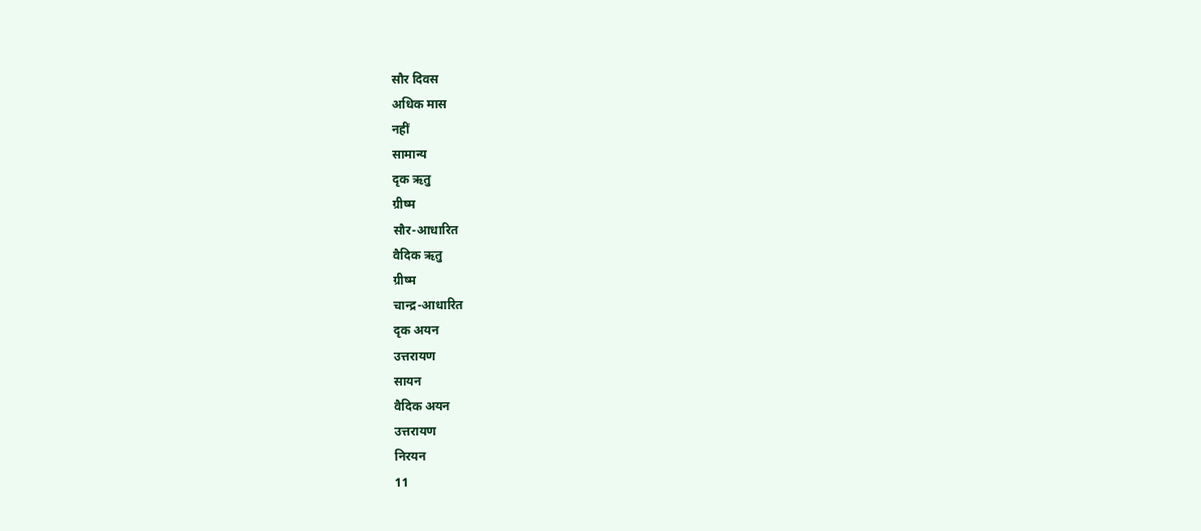सौर दिवस
अधिक मास
नहीं
सामान्य
दृक ऋतु
ग्रीष्म
सौर-आधारित
वैदिक ऋतु
ग्रीष्म
चान्द्र-आधारित
दृक अयन
उत्तरायण
सायन
वैदिक अयन
उत्तरायण
निरयन
11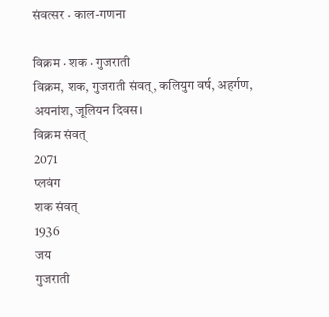संवत्सर · काल-गणना

विक्रम · शक · गुजराती
विक्रम, शक, गुजराती संवत्, कलियुग वर्ष, अहर्गण, अयनांश, जूलियन दिवस।
विक्रम संवत्
2071
प्लवंग
शक संवत्
1936
जय
गुजराती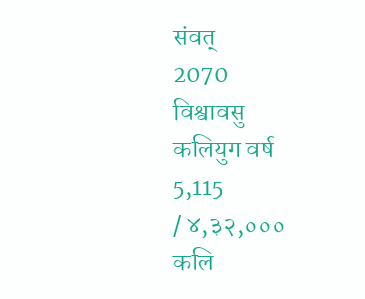संवत्
2070
विश्वावसु
कलियुग वर्ष
5,115
/ ४,३२,०००
कलि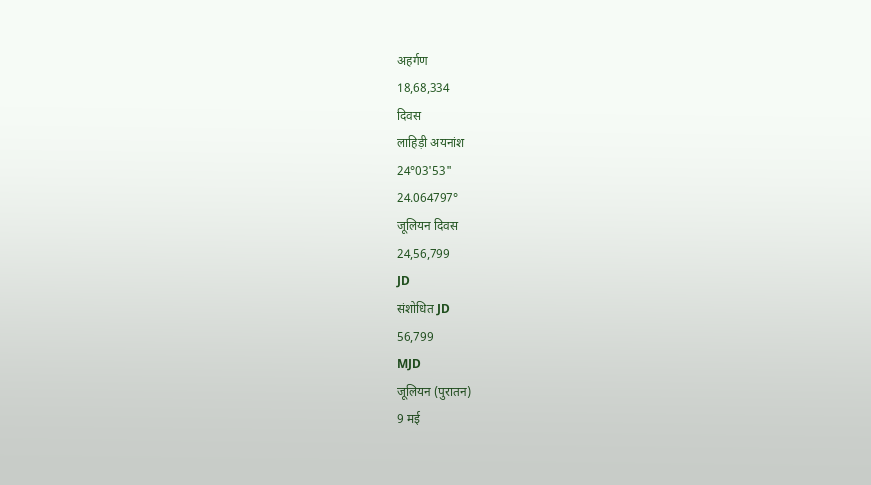अहर्गण
18,68,334
दिवस
लाहिड़ी अयनांश
24°03'53"
24.064797°
जूलियन दिवस
24,56,799
JD
संशोधित JD
56,799
MJD
जूलियन (पुरातन)
9 मई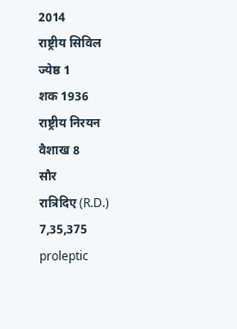2014
राष्ट्रीय सिविल
ज्येष्ठ 1
शक 1936
राष्ट्रीय निरयन
वैशाख 8
सौर
रात्रिदिए (R.D.)
7,35,375
proleptic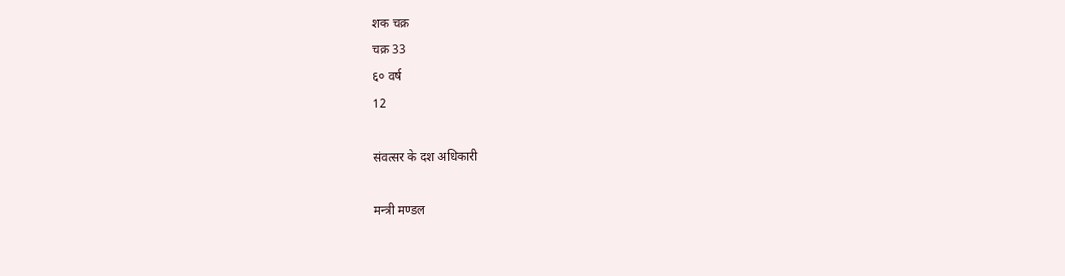शक चक्र
चक्र 33
६० वर्ष
12

संवत्सर के दश अधिकारी

मन्त्री मण्डल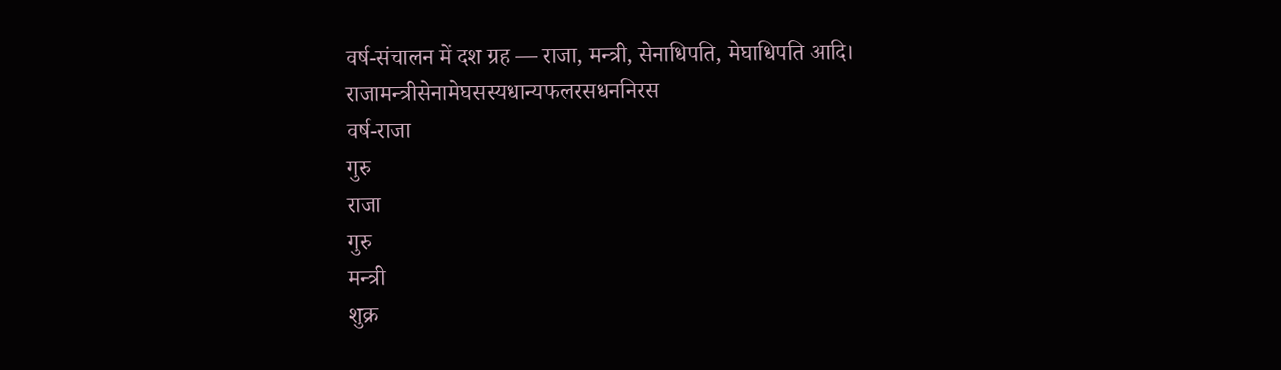वर्ष-संचालन में दश ग्रह — राजा, मन्त्री, सेनाधिपति, मेघाधिपति आदि।
राजामन्त्रीसेनामेघसस्यधान्यफलरसधननिरस
वर्ष-राजा
गुरु
राजा
गुरु
मन्त्री
शुक्र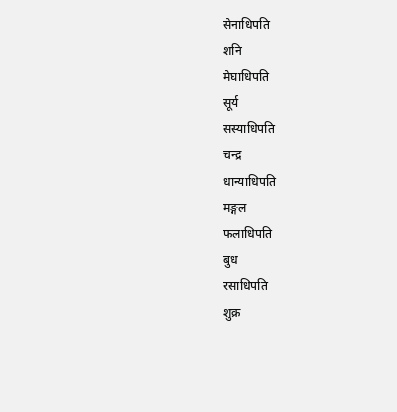सेनाधिपति
शनि
मेघाधिपति
सूर्य
सस्याधिपति
चन्द्र
धान्याधिपति
मङ्गल
फलाधिपति
बुध
रसाधिपति
शुक्र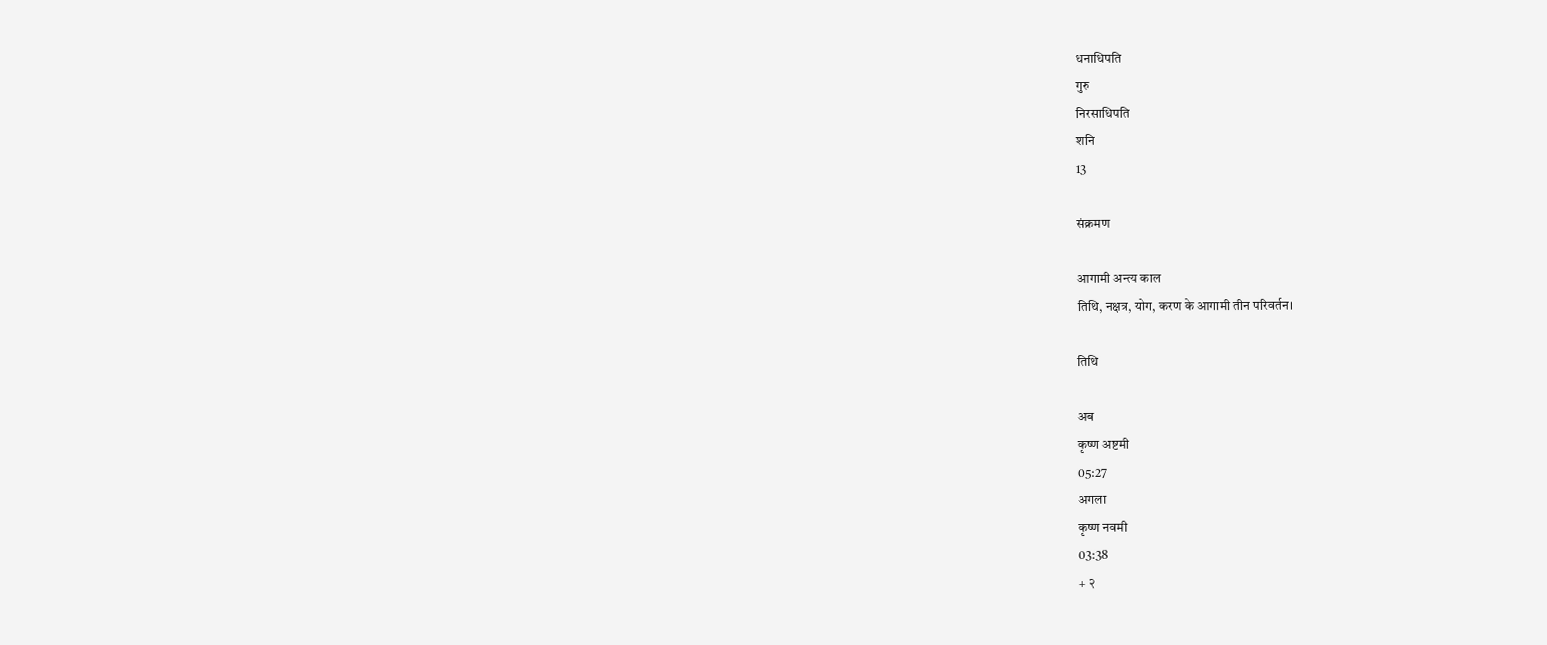धनाधिपति
गुरु
निरसाधिपति
शनि
13

संक्रमण

आगामी अन्त्य काल
तिथि, नक्षत्र, योग, करण के आगामी तीन परिवर्तन।

तिथि

अब
कृष्ण अष्टमी
05:27
अगला
कृष्ण नवमी
03:38
+ २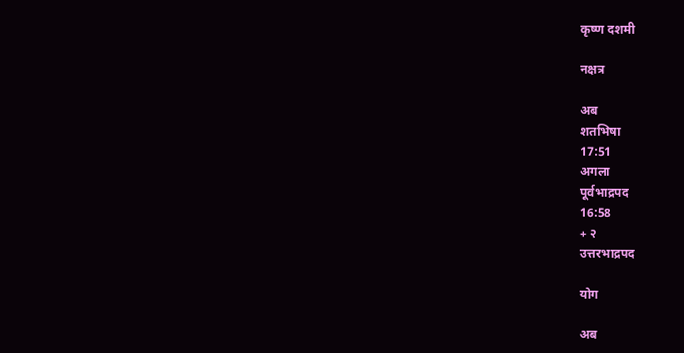कृष्ण दशमी

नक्षत्र

अब
शतभिषा
17:51
अगला
पूर्वभाद्रपद
16:58
+ २
उत्तरभाद्रपद

योग

अब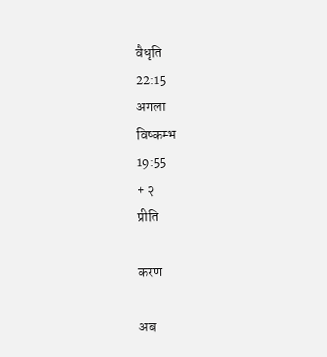वैधृति
22:15
अगला
विष्कम्भ
19:55
+ २
प्रीति

करण

अब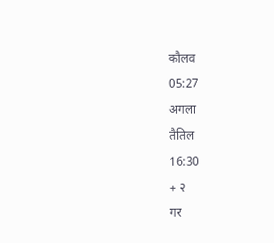कौलव
05:27
अगला
तैतिल
16:30
+ २
गर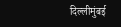दिल्लीमुंबई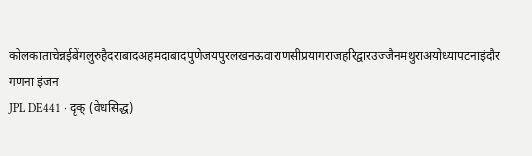कोलकाताचेन्नईबेंगलुरुहैदराबादअहमदाबादपुणेजयपुरलखनऊवाराणसीप्रयागराजहरिद्वारउज्जैनमथुराअयोध्यापटनाइंदौर
गणना इंजन
JPL DE441 · दृक् (वेधसिद्ध)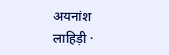अयनांश
लाहिड़ी ·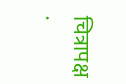चित्रापक्ष ·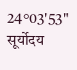24°03'53"
सूर्योदय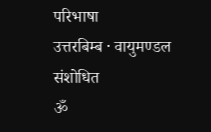परिभाषा
उत्तरबिम्ब · वायुमण्डल संशोधित
ॐ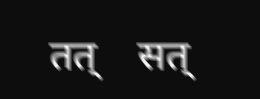तत्    सत्